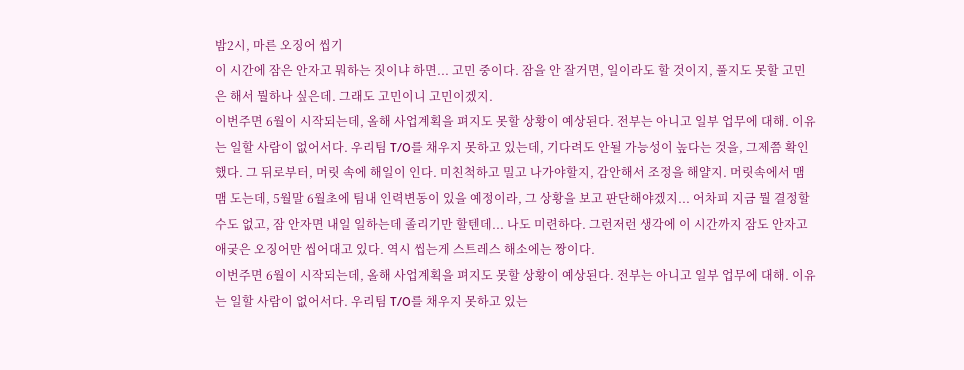밤2시, 마른 오징어 씹기
이 시간에 잠은 안자고 뭐하는 짓이냐 하면... 고민 중이다. 잠을 안 잘거면, 일이라도 할 것이지, 풀지도 못할 고민은 해서 뭘하나 싶은데. 그래도 고민이니 고민이겠지.
이번주면 6월이 시작되는데, 올해 사업계획을 펴지도 못할 상황이 예상된다. 전부는 아니고 일부 업무에 대해. 이유는 일할 사람이 없어서다. 우리팀 T/O를 채우지 못하고 있는데, 기다려도 안될 가능성이 높다는 것을, 그제쯤 확인했다. 그 뒤로부터, 머릿 속에 해일이 인다. 미친척하고 밀고 나가야할지, 감안해서 조정을 해얄지. 머릿속에서 맴맴 도는데, 5월말 6월초에 팀내 인력변동이 있을 예정이라, 그 상황을 보고 판단해야겠지... 어차피 지금 뭘 결정할 수도 없고, 잠 안자면 내일 일하는데 졸리기만 할텐데... 나도 미련하다. 그런저런 생각에 이 시간까지 잠도 안자고 애궂은 오징어만 씹어대고 있다. 역시 씹는게 스트레스 해소에는 짱이다.
이번주면 6월이 시작되는데, 올해 사업계획을 펴지도 못할 상황이 예상된다. 전부는 아니고 일부 업무에 대해. 이유는 일할 사람이 없어서다. 우리팀 T/O를 채우지 못하고 있는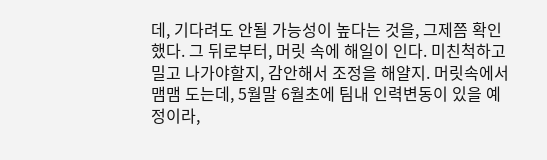데, 기다려도 안될 가능성이 높다는 것을, 그제쯤 확인했다. 그 뒤로부터, 머릿 속에 해일이 인다. 미친척하고 밀고 나가야할지, 감안해서 조정을 해얄지. 머릿속에서 맴맴 도는데, 5월말 6월초에 팀내 인력변동이 있을 예정이라,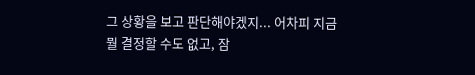그 상황을 보고 판단해야겠지... 어차피 지금 뭘 결정할 수도 없고, 잠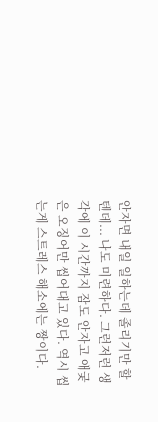안자면 내일 일하는데 졸리기만 할텐데... 나도 미련하다. 그런저런 생각에 이 시간까지 잠도 안자고 애궂은 오징어만 씹어대고 있다. 역시 씹는게 스트레스 해소에는 짱이다.